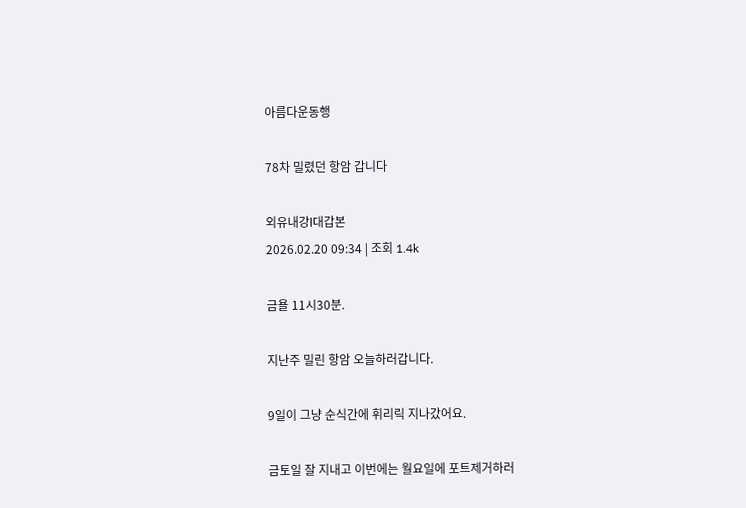아름다운동행

78차 밀렸던 항암 갑니다

외유내강l대갑본
2026.02.20 09:34 | 조회 1.4k

금욜 11시30분.

지난주 밀린 항암 오늘하러갑니다.

9일이 그냥 순식간에 휘리릭 지나갔어요.

금토일 잘 지내고 이번에는 월요일에 포트제거하러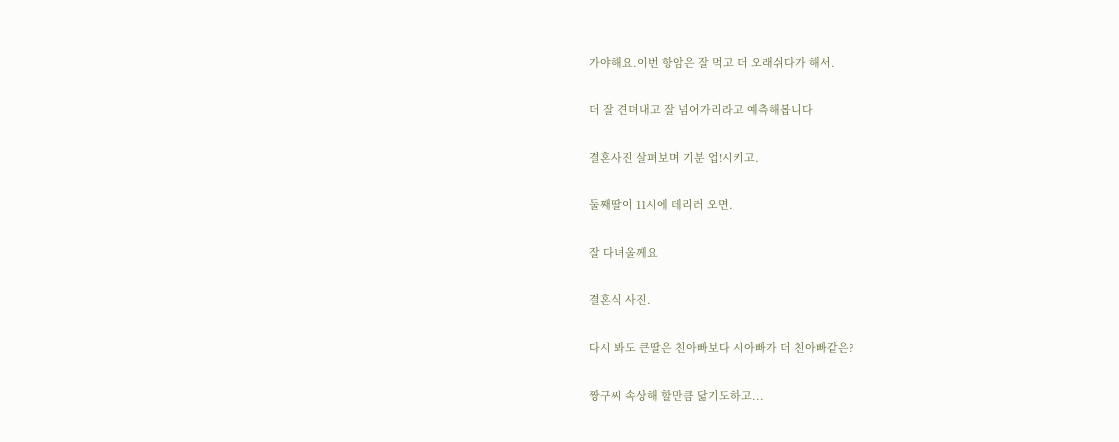가야해요.이번 항암은 잘 먹고 더 오래쉬다가 해서.

더 잘 견뎌내고 잘 넘어가리라고 예측해봅니다

결혼사진 살펴보며 기분 업!시키고.

둘째딸이 11시에 데리러 오면.

잘 다녀올께요

결혼식 사진.

다시 봐도 큰딸은 친아빠보다 시아빠가 더 친아빠같은?

짱구씨 속상해 할만큼 닮기도하고...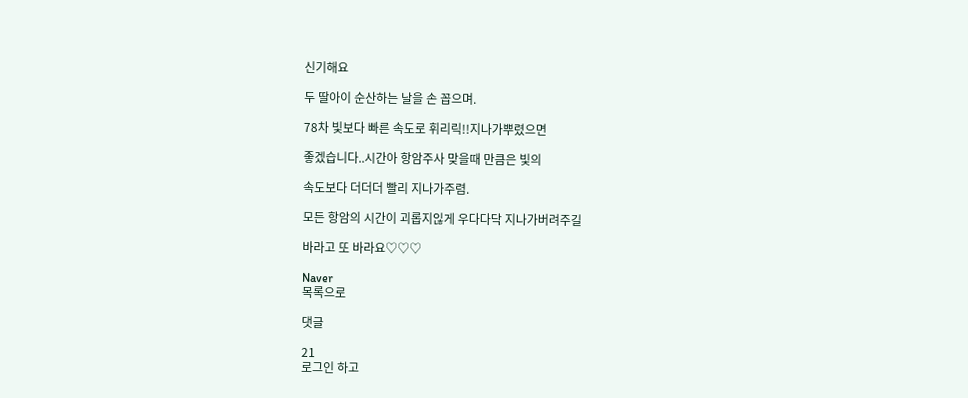신기해요

두 딸아이 순산하는 날을 손 꼽으며.

78차 빛보다 빠른 속도로 휘리릭!!지나가뿌렸으면

좋겠습니다..시간아 항암주사 맞을때 만큼은 빛의

속도보다 더더더 빨리 지나가주렴.

모든 항암의 시간이 괴롭지읺게 우다다닥 지나가버려주길

바라고 또 바라요♡♡♡

Naver
목록으로

댓글

21
로그인 하고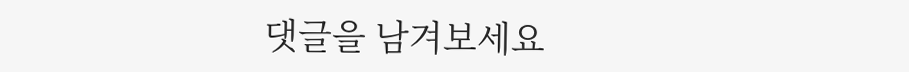댓글을 남겨보세요